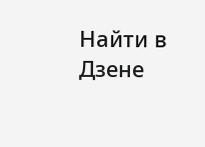Найти в Дзене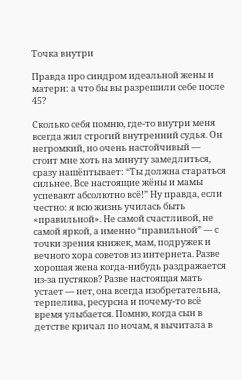Точка внутри

Правда про синдром идеальной жены и матери: а что бы вы разрешили себе после 45?

Сколько себя помню, где-то внутри меня всегда жил строгий внутренний судья. Он негромкий, но очень настойчивый — стоит мне хоть на минуту замедлиться, сразу нашёптывает: “Ты должна стараться сильнее. Все настоящие жёны и мамы успевают абсолютно всё!” Ну правда, если честно: я всю жизнь училась быть «правильной». Не самой счастливой, не самой яркой, а именно “правильной” — с точки зрения книжек, мам, подружек и вечного хорa советов из интернета. Разве хорошая жена когда-нибудь раздражается из-за пустяков? Разве настоящая мать устает — нет, она всегда изобретательна, терпелива, ресурсна и почему-то всё время улыбается. Помню, когда сын в детстве кричал по ночам, я вычитала в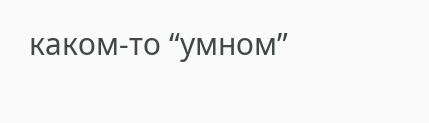каком-то “умном”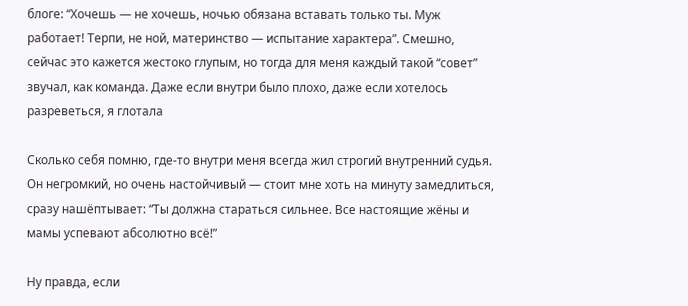блоге: “Хочешь — не хочешь, ночью обязана вставать только ты. Муж работает! Терпи, не ной, материнство — испытание характера”. Смешно, сейчас это кажется жестоко глупым, но тогда для меня каждый такой “совет” звучал, как команда. Даже если внутри было плохо, даже если хотелось разреветься, я глотала

Сколько себя помню, где-то внутри меня всегда жил строгий внутренний судья. Он негромкий, но очень настойчивый — стоит мне хоть на минуту замедлиться, сразу нашёптывает: “Ты должна стараться сильнее. Все настоящие жёны и мамы успевают абсолютно всё!”

Ну правда, если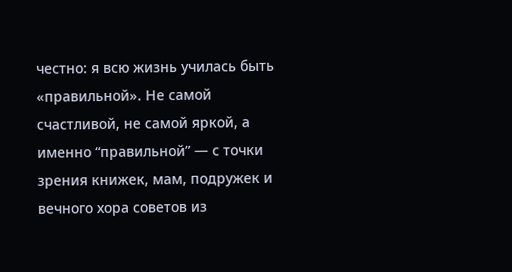честно: я всю жизнь училась быть «правильной». Не самой счастливой, не самой яркой, а именно “правильной” — с точки зрения книжек, мам, подружек и вечного хорa советов из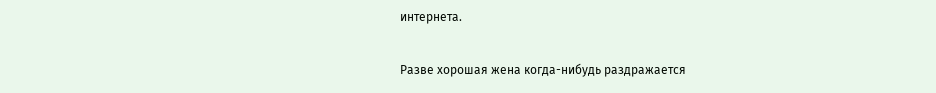интернета.

Разве хорошая жена когда-нибудь раздражается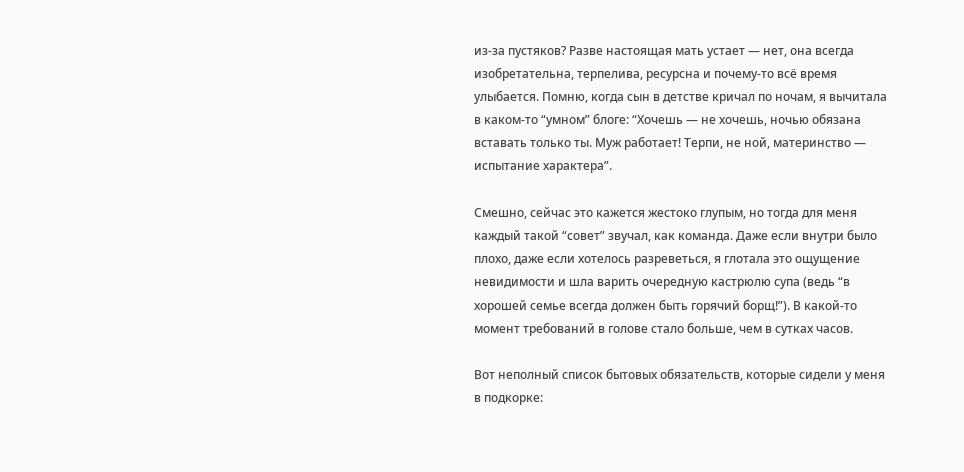из-за пустяков? Разве настоящая мать устает — нет, она всегда изобретательна, терпелива, ресурсна и почему-то всё время улыбается. Помню, когда сын в детстве кричал по ночам, я вычитала в каком-то “умном” блоге: “Хочешь — не хочешь, ночью обязана вставать только ты. Муж работает! Терпи, не ной, материнство — испытание характера”.

Смешно, сейчас это кажется жестоко глупым, но тогда для меня каждый такой “совет” звучал, как команда. Даже если внутри было плохо, даже если хотелось разреветься, я глотала это ощущение невидимости и шла варить очередную кастрюлю супа (ведь “в хорошей семье всегда должен быть горячий борщ!”). В какой-то момент требований в голове стало больше, чем в сутках часов.

Вот неполный список бытовых обязательств, которые сидели у меня в подкорке: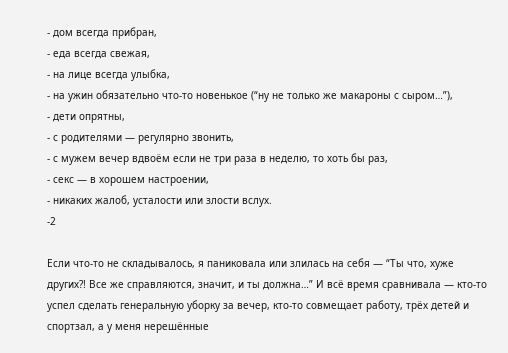- дом всегда прибран,
- еда всегда свежая,
- на лице всегда улыбка,
- на ужин обязательно что-то новенькое (“ну не только же макароны с сыром…”),
- дети опрятны,
- с родителями — регулярно звонить,
- с мужем вечер вдвоём если не три раза в неделю, то хоть бы раз,
- секс — в хорошем настроении,
- никаких жалоб, усталости или злости вслух.
-2

Если что-то не складывалось, я паниковала или злилась на себя — “Ты что, хуже других?! Все же справляются, значит, и ты должна…” И всё время сравнивала — кто-то успел сделать генеральную уборку за вечер, кто-то совмещает работу, трёх детей и спортзал, а у меня нерешённые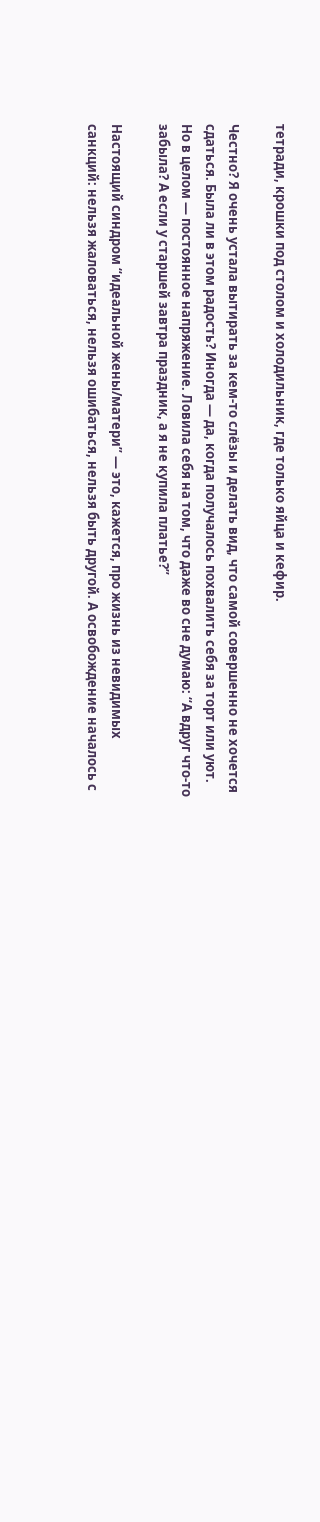тетради, крошки под столом и холодильник, где только яйца и кефир.

Честно? Я очень устала вытирать за кем-то слёзы и делать вид, что самой совершенно не хочется сдаться. Была ли в этом радость? Иногда — да, когда получалось похвалить себя за торт или уют. Но в целом — постоянное напряжение. Ловила себя на том, что даже во сне думаю: “А вдруг что-то забыла? А если у старшей завтра праздник, а я не купила платье?”

Настоящий синдром “идеальной жены/матери” — это, кажется, про жизнь из невидимых санкций: нельзя жаловаться, нельзя ошибаться, нельзя быть другой. А освобождение началось с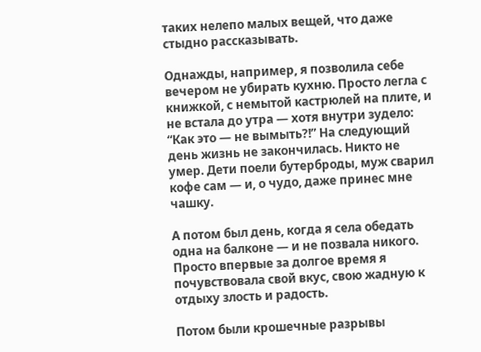таких нелепо малых вещей, что даже стыдно рассказывать.

Однажды, например, я позволила себе вечером не убирать кухню. Просто легла с книжкой, с немытой кастрюлей на плите, и не встала до утра — хотя внутри зудело: “Как это — не вымыть?!” На следующий день жизнь не закончилась. Никто не умер. Дети поели бутерброды, муж сварил кофе сам — и, о чудо, даже принес мне чашку.

А потом был день, когда я села обедать одна на балконе — и не позвала никого. Просто впервые за долгое время я почувствовала свой вкус, свою жадную к отдыху злость и радость.

Потом были крошечные разрывы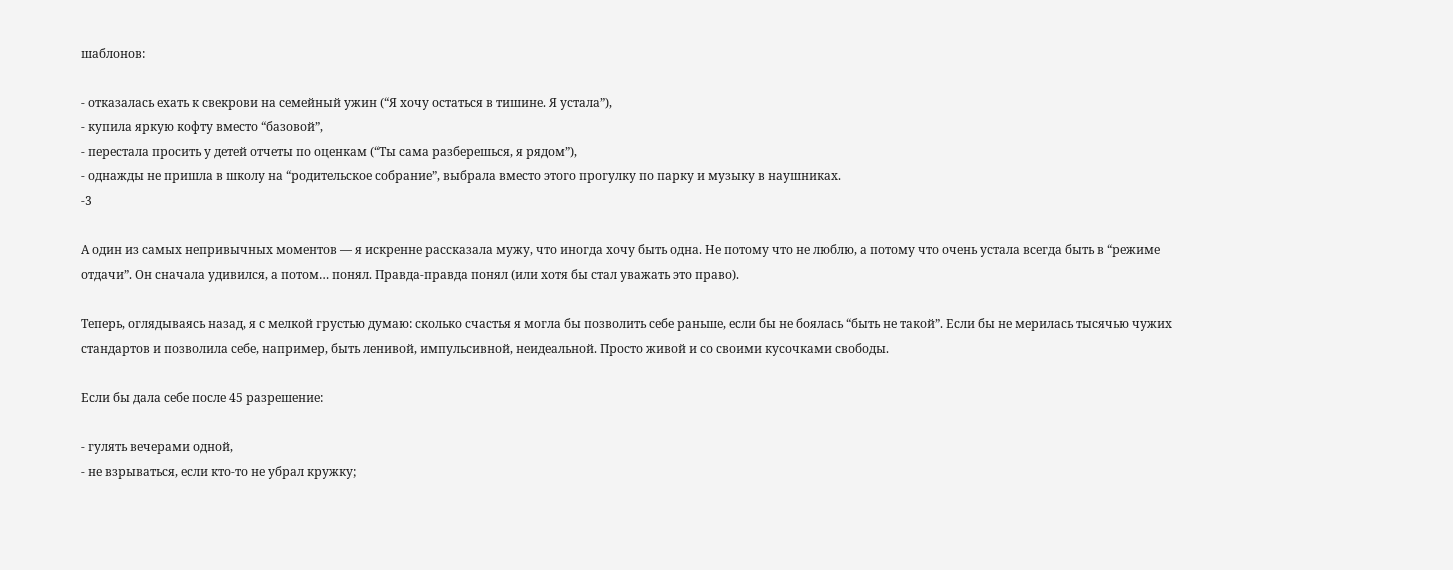шаблонов:

- отказалась ехать к свекрови на семейный ужин (“Я хочу остаться в тишине. Я устала”),
- купила яркую кофту вместо “базовой”,
- перестала просить у детей отчеты по оценкам (“Ты сама разберешься, я рядом”),
- однажды не пришла в школу на “родительское собрание”, выбрала вместо этого прогулку по парку и музыку в наушниках.
-3

А один из самых непривычных моментов — я искренне рассказала мужу, что иногда хочу быть одна. Не потому что не люблю, а потому что очень устала всегда быть в “режиме отдачи”. Он сначала удивился, а потом… понял. Правда-правда понял (или хотя бы стал уважать это право).

Теперь, оглядываясь назад, я с мелкой грустью думаю: сколько счастья я могла бы позволить себе раньше, если бы не боялась “быть не такой”. Если бы не мерилась тысячью чужих стандартов и позволила себе, например, быть ленивой, импульсивной, неидеальной. Просто живой и со своими кусочками свободы.

Если бы дала себе после 45 разрешение:

- гулять вечерами одной,
- не взрываться, если кто-то не убрал кружку;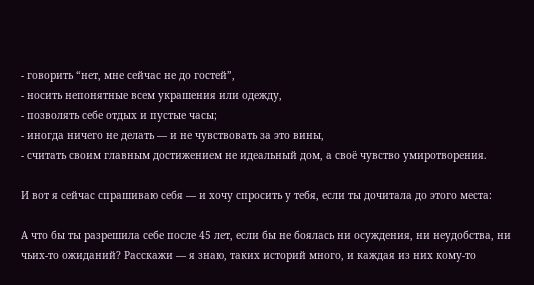- говорить “нет, мне сейчас не до гостей”,
- носить непонятные всем украшения или одежду,
- позволять себе отдых и пустые часы;
- иногда ничего не делать — и не чувствовать за это вины,
- считать своим главным достижением не идеальный дом, а своё чувство умиротворения.

И вот я сейчас спрашиваю себя — и хочу спросить у тебя, если ты дочитала до этого места:

А что бы ты разрешила себе после 45 лет, если бы не боялась ни осуждения, ни неудобства, ни чьих-то ожиданий? Расскажи — я знаю, таких историй много, и каждая из них кому-то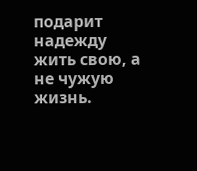подарит надежду жить свою, а не чужую жизнь.